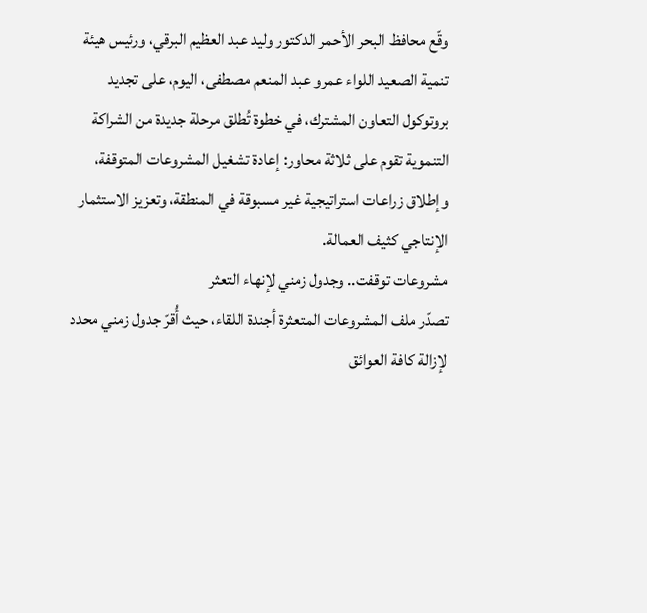وقّع محافظ البحر الأحمر الدكتور وليد عبد العظيم البرقي، ورئيس هيئة تنمية الصعيد اللواء عمرو عبد المنعم مصطفى، اليوم، على تجديد بروتوكول التعاون المشترك، في خطوة تُطلق مرحلة جديدة من الشراكة التنموية تقوم على ثلاثة محاور: إعادة تشغيل المشروعات المتوقفة، وإطلاق زراعات استراتيجية غير مسبوقة في المنطقة، وتعزيز الاستثمار الإنتاجي كثيف العمالة.
مشروعات توقفت.. وجدول زمني لإنهاء التعثر
تصدّر ملف المشروعات المتعثرة أجندة اللقاء، حيث أُقرّ جدول زمني محدد لإزالة كافة العوائق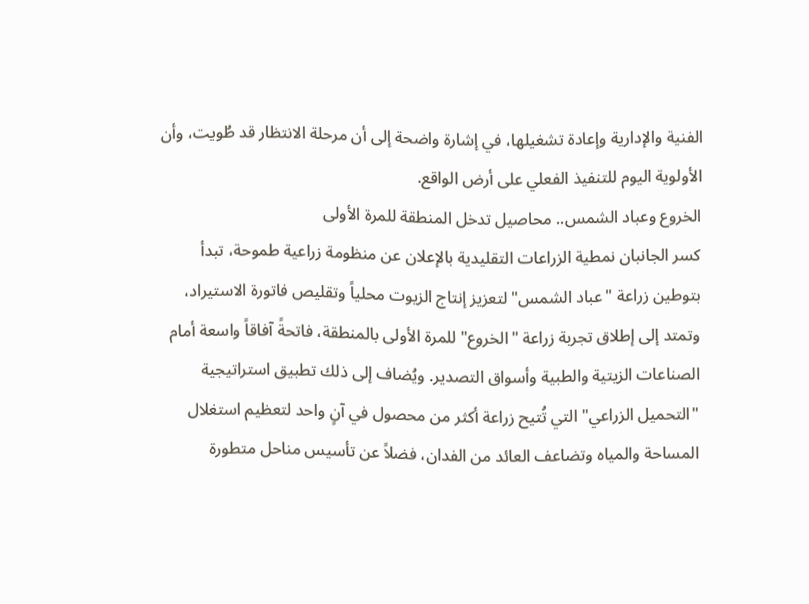الفنية والإدارية وإعادة تشغيلها، في إشارة واضحة إلى أن مرحلة الانتظار قد طُويت، وأن الأولوية اليوم للتنفيذ الفعلي على أرض الواقع.
الخروع وعباد الشمس.. محاصيل تدخل المنطقة للمرة الأولى
كسر الجانبان نمطية الزراعات التقليدية بالإعلان عن منظومة زراعية طموحة، تبدأ بتوطين زراعة "عباد الشمس" لتعزيز إنتاج الزيوت محلياً وتقليص فاتورة الاستيراد، وتمتد إلى إطلاق تجربة زراعة "الخروع" للمرة الأولى بالمنطقة، فاتحةً آفاقاً واسعة أمام الصناعات الزيتية والطبية وأسواق التصدير. ويُضاف إلى ذلك تطبيق استراتيجية "التحميل الزراعي" التي تُتيح زراعة أكثر من محصول في آنٍ واحد لتعظيم استغلال المساحة والمياه وتضاعف العائد من الفدان، فضلاً عن تأسيس مناحل متطورة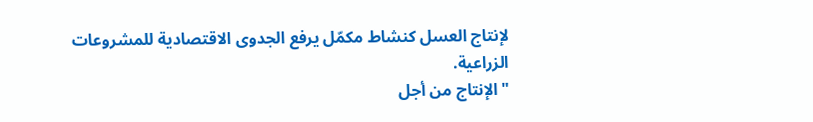لإنتاج العسل كنشاط مكمّل يرفع الجدوى الاقتصادية للمشروعات الزراعية.
"الإنتاج من أجل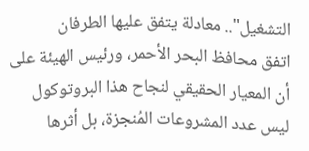التشغيل".. معادلة يتفق عليها الطرفان
اتفق محافظ البحر الأحمر، ورئيس الهيئة على أن المعيار الحقيقي لنجاح هذا البروتوكول ليس عدد المشروعات المُنجزة، بل أثرها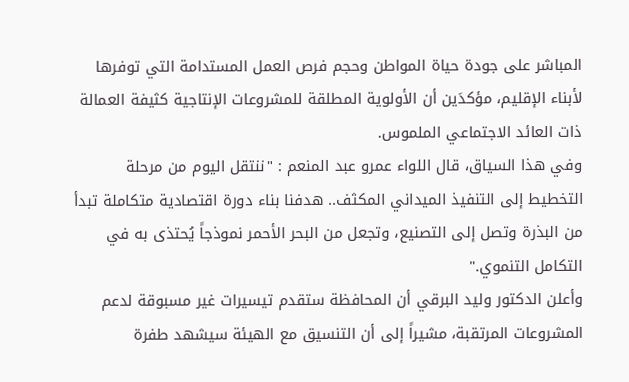المباشر على جودة حياة المواطن وحجم فرص العمل المستدامة التي توفرها لأبناء الإقليم، مؤكدَين أن الأولوية المطلقة للمشروعات الإنتاجية كثيفة العمالة ذات العائد الاجتماعي الملموس.
وفي هذا السياق، قال اللواء عمرو عبد المنعم : "ننتقل اليوم من مرحلة التخطيط إلى التنفيذ الميداني المكثف.. هدفنا بناء دورة اقتصادية متكاملة تبدأ من البذرة وتصل إلى التصنيع، وتجعل من البحر الأحمر نموذجاً يُحتذى به في التكامل التنموي."
وأعلن الدكتور وليد البرقي أن المحافظة ستقدم تيسيرات غير مسبوقة لدعم المشروعات المرتقبة، مشيراً إلى أن التنسيق مع الهيئة سيشهد طفرة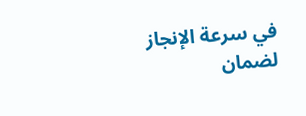في سرعة الإنجاز لضمان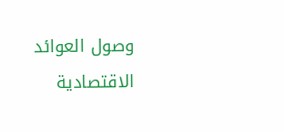وصول العوائد الاقتصادية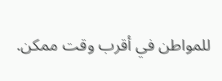للمواطن في أقرب وقت ممكن.